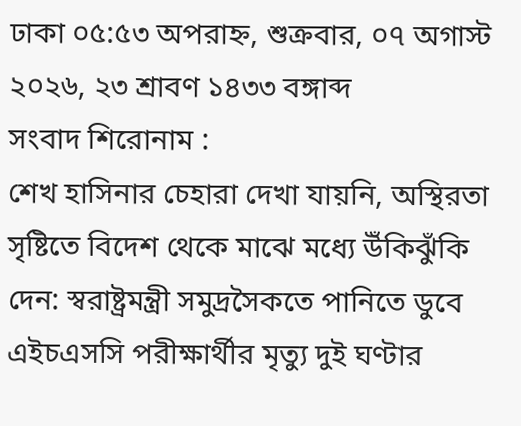ঢাকা ০৫:৫৩ অপরাহ্ন, শুক্রবার, ০৭ অগাস্ট ২০২৬, ২৩ শ্রাবণ ১৪৩৩ বঙ্গাব্দ
সংবাদ শিরোনাম :
শেখ হাসিনার চেহারা দেখা যায়নি, অস্থিরতা সৃষ্টিতে বিদেশ থেকে মাঝে মধ্যে উঁকিঝুঁকি দেন: স্বরাষ্ট্রমন্ত্রী সমুদ্রসৈকতে পানিতে ডুবে এইচএসসি পরীক্ষার্থীর মৃত্যু দুই ঘণ্টার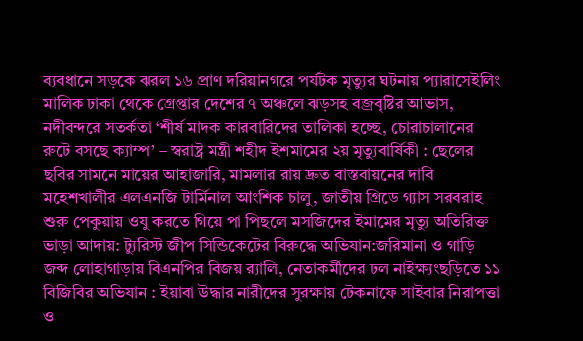ব্যবধানে সড়কে ঝরল ১৬ প্রাণ দরিয়ানগরে পর্যটক মৃত্যুর ঘটনায় প্যারাসেইলিং মালিক ঢাকা থেকে গ্রেপ্তার দেশের ৭ অঞ্চলে ঝড়সহ বজ্রবৃষ্টির আভাস, নদীবন্দরে সতর্কতা ‘শীর্ষ মাদক কারবারিদের তালিকা হচ্ছে, চোরাচালানের রুটে বসছে ক্যাম্প’ – স্বরাষ্ট্র মন্ত্রী শহীদ ইশমামের ২য় মৃত্যুবার্ষিকী : ছেলের ছবির সামনে মায়ের আহাজারি, মামলার রায় দ্রুত বাস্তবায়নের দাবি মহেশখালীর এলএনজি টার্মিনাল আংশিক চালু, জাতীয় গ্রিডে গ্যাস সরবরাহ শুরু পেকুয়ায় ওযু করতে গিয়ে পা পিছলে মসজিদের ইমামের মৃত্যু অতিরিক্ত ভাড়া আদায়: ট্যুরিস্ট জীপ সিন্ডিকেটের বিরুদ্ধে অভিযান:জরিমানা ও গাড়ি জব্দ লোহাগাড়ায় বিএনপির বিজয় র‍্যালি, নেতাকর্মীদের ঢল নাইক্ষ্যংছড়িতে ১১ বিজিবির অভিযান : ইয়াবা উদ্ধার নারীদের সুরক্ষায় টেকনাফে সাইবার নিরাপত্তা ও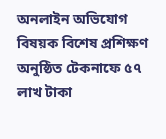অনলাইন অভিযোগ বিষয়ক বিশেষ প্রশিক্ষণ অনুষ্ঠিত টেকনাফে ৫৭ লাখ টাকা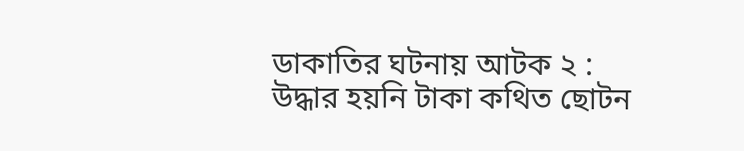ডাকাতির ঘটনায় আটক ২ : উদ্ধার হয়নি টাকা কথিত ছোটন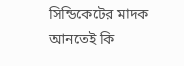সিন্ডিকেটের মাদক আনতেই কি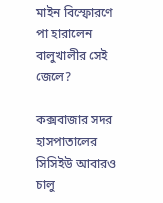মাইন বিস্ফোরণে পা হারালেন বালুখালীর সেই জেলে?

কক্সবাজার সদর হাসপাতালের সিসিইউ আবারও চালু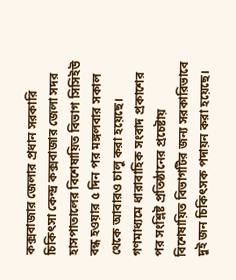কক্সবাজার জেলার প্রধান সরকারি চিকিৎসা কেন্দ্র কক্সবাজার জেলা সদর হাসপাতালের বিশেষায়িত বিভাগ সিসিইউ বন্ধ হওয়ার ৫ দিন পর মঙ্গলবার সকাল থেকে আবারও চালু করা হয়েছে। গণমাধ্যমে ধারাবাহিক সংবাদ প্রকাশের পর সংশ্লিষ্ট প্রতিষ্ঠানের প্রচেষ্টায় বিশেষায়িত বিভাগটির জন্য সরকারিভাবে দুই জন চিকিৎসক পদায়ন করা হয়েছে।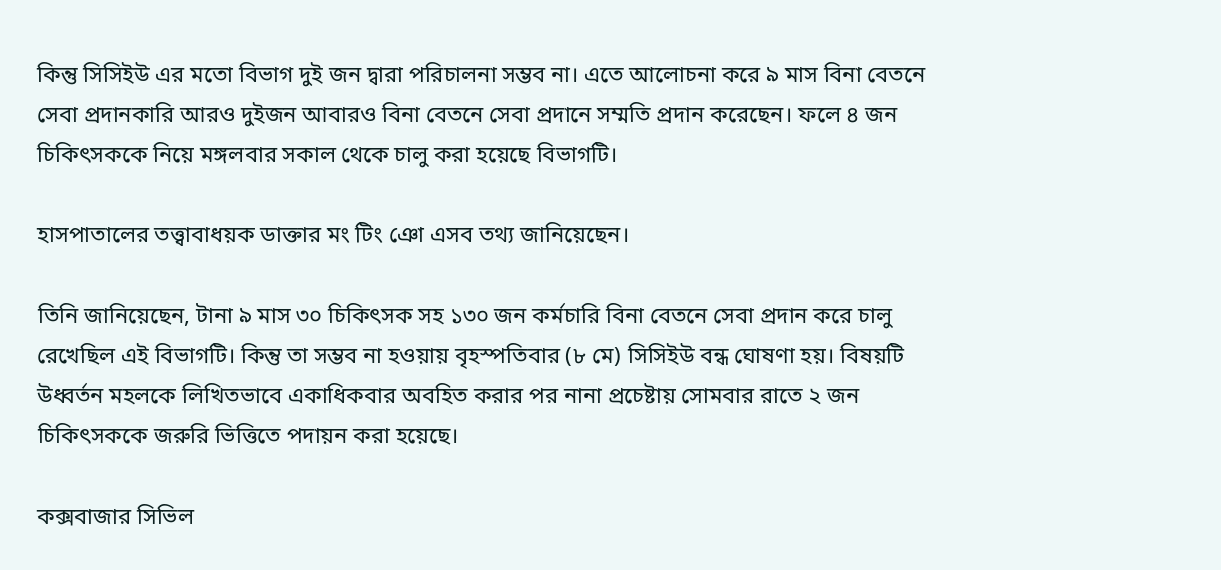কিন্তু সিসিইউ এর মতো বিভাগ দুই জন দ্বারা পরিচালনা সম্ভব না। এতে আলোচনা করে ৯ মাস বিনা বেতনে সেবা প্রদানকারি আরও দুইজন আবারও বিনা বেতনে সেবা প্রদানে সম্মতি প্রদান করেছেন। ফলে ৪ জন চিকিৎসককে নিয়ে মঙ্গলবার সকাল থেকে চালু করা হয়েছে বিভাগটি।

হাসপাতালের তত্ত্বাবাধয়ক ডাক্তার মং টিং ঞো এসব তথ্য জানিয়েছেন।

তিনি জানিয়েছেন, টানা ৯ মাস ৩০ চিকিৎসক সহ ১৩০ জন কর্মচারি বিনা বেতনে সেবা প্রদান করে চালু রেখেছিল এই বিভাগটি। কিন্তু তা সম্ভব না হওয়ায় বৃহস্পতিবার (৮ মে) সিসিইউ বন্ধ ঘোষণা হয়। বিষয়টি উধ্বর্তন মহলকে লিখিতভাবে একাধিকবার অবহিত করার পর নানা প্রচেষ্টায় সোমবার রাতে ২ জন চিকিৎসককে জরুরি ভিত্তিতে পদায়ন করা হয়েছে।

কক্সবাজার সিভিল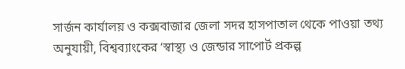সার্জন কার্যালয় ও কক্সবাজার জেলা সদর হাসপাতাল থেকে পাওয়া তথ্য অনুযায়ী, বিশ্বব্যাংকের ‘স্বাস্থ্য ও জেন্ডার সাপোর্ট প্রকল্প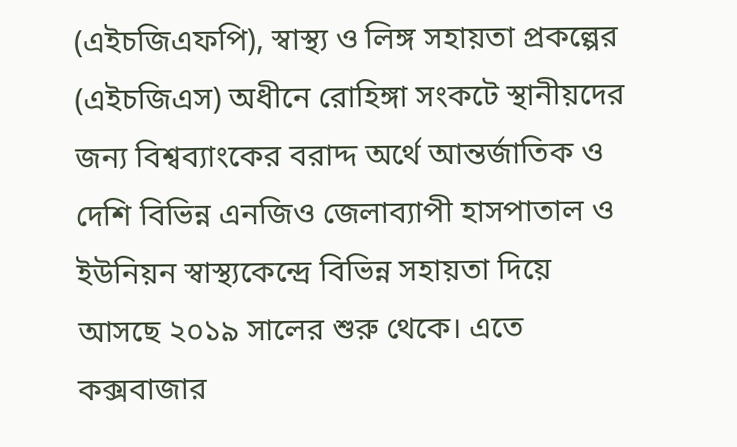(এইচজিএফপি), স্বাস্থ্য ও লিঙ্গ সহায়তা প্রকল্পের (এইচজিএস) অধীনে রোহিঙ্গা সংকটে স্থানীয়দের জন্য বিশ্বব্যাংকের বরাদ্দ অর্থে আন্তর্জাতিক ও দেশি বিভিন্ন এনজিও জেলাব্যাপী হাসপাতাল ও ইউনিয়ন স্বাস্থ্যকেন্দ্রে বিভিন্ন সহায়তা দিয়ে আসছে ২০১৯ সালের শুরু থেকে। এতে কক্সবাজার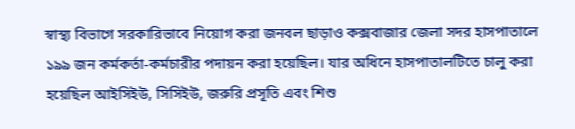স্বাস্থ্য বিভাগে সরকারিভাবে নিয়োগ করা জনবল ছাড়াও কক্সবাজার জেলা সদর হাসপাতালে ১৯৯ জন কর্মকর্তা-কর্মচারীর পদায়ন করা হয়েছিল। যার অধিনে হাসপাতালটিতে চালু করা হয়েছিল আইসিইউ, সিসিইউ, জরুরি প্রসূতি এবং শিশু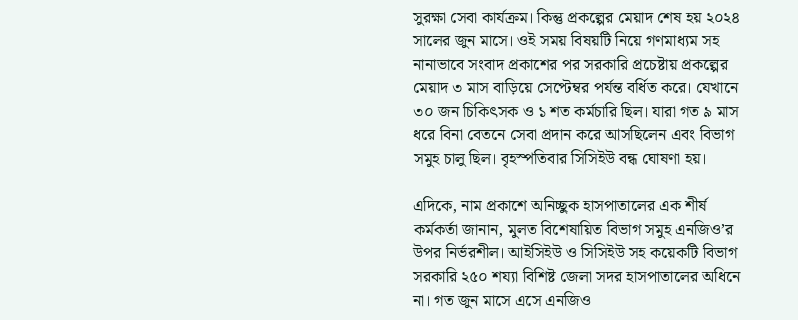সুরক্ষা সেবা কার্যক্রম। কিন্তু প্রকল্পের মেয়াদ শেষ হয় ২০২৪ সালের জুন মাসে। ওই সময় বিষয়টি নিয়ে গণমাধ্যম সহ নানাভাবে সংবাদ প্রকাশের পর সরকারি প্রচেষ্টায় প্রকল্পের মেয়াদ ৩ মাস বাড়িয়ে সেপ্টেম্বর পর্যন্ত বর্ধিত করে। যেখানে ৩০ জন চিকিৎসক ও ১ শত কর্মচারি ছিল। যারা গত ৯ মাস ধরে বিনা বেতনে সেবা প্রদান করে আসছিলেন এবং বিভাগ সমুহ চালু ছিল। বৃহস্পতিবার সিসিইউ বন্ধ ঘোষণা হয়।

এদিকে, নাম প্রকাশে অনিচ্ছুক হাসপাতালের এক শীর্ষ কর্মকর্তা জানান, মুলত বিশেষায়িত বিভাগ সমুহ এনজিও’র উপর নির্ভরশীল। আইসিইউ ও সিসিইউ সহ কয়েকটি বিভাগ সরকারি ২৫০ শয্যা বিশিষ্ট জেলা সদর হাসপাতালের অধিনে না। গত জুন মাসে এসে এনজিও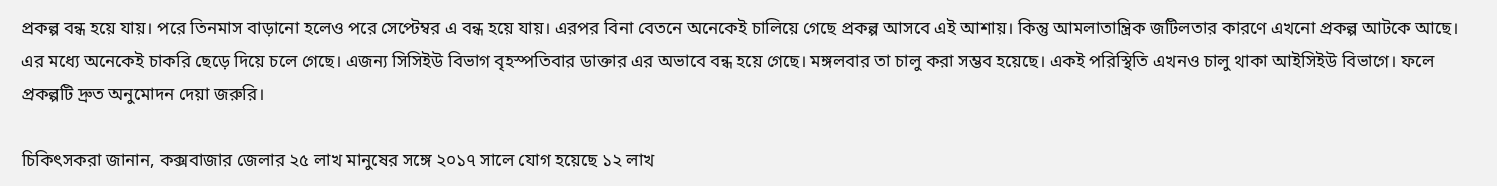প্রকল্প বন্ধ হয়ে যায়। পরে তিনমাস বাড়ানো হলেও পরে সেপ্টেম্বর এ বন্ধ হয়ে যায়। এরপর বিনা বেতনে অনেকেই চালিয়ে গেছে প্রকল্প আসবে এই আশায়। কিন্তু আমলাতান্ত্রিক জটিলতার কারণে এখনো প্রকল্প আটকে আছে। এর মধ্যে অনেকেই চাকরি ছেড়ে দিয়ে চলে গেছে। এজন্য সিসিইউ বিভাগ বৃহস্পতিবার ডাক্তার এর অভাবে বন্ধ হয়ে গেছে। মঙ্গলবার তা চালু করা সম্ভব হয়েছে। একই পরিস্থিতি এখনও চালু থাকা আইসিইউ বিভাগে। ফলে প্রকল্পটি দ্রুত অনুমোদন দেয়া জরুরি।

চিকিৎসকরা জানান, কক্সবাজার জেলার ২৫ লাখ মানুষের সঙ্গে ২০১৭ সালে যোগ হয়েছে ১২ লাখ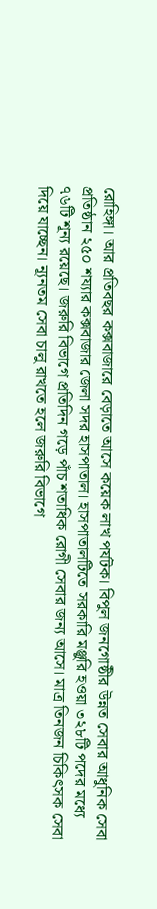রোহিঙ্গা। আর প্রতিবছর কক্সবাজারে বেড়াতে আসে কয়েক লাখ পর্যটক। বিপুল জনগোষ্ঠীর উন্নত সেবার আধুনিক সেবা প্রতিষ্ঠান ২৫০ শয্যার কক্সবাজার জেলা সদর হাসপাতাল। হাসপাতালটিতে সরকারি মঞ্জুরি হওয়া ৩২৮টি পদের মধ্যে ৭৬টি শূন্য রয়েছে। জরুরি বিভাগে প্রতিদিন গড়ে পাঁচ শতাধিক রোগী সেবার জন্য আসে। মাত্র তিনজন চিকিৎসক সেবা দিয়ে যাচ্ছেন। ন্যূনতম সেবা চালু রাখতে হলে জরুরি বিভাগে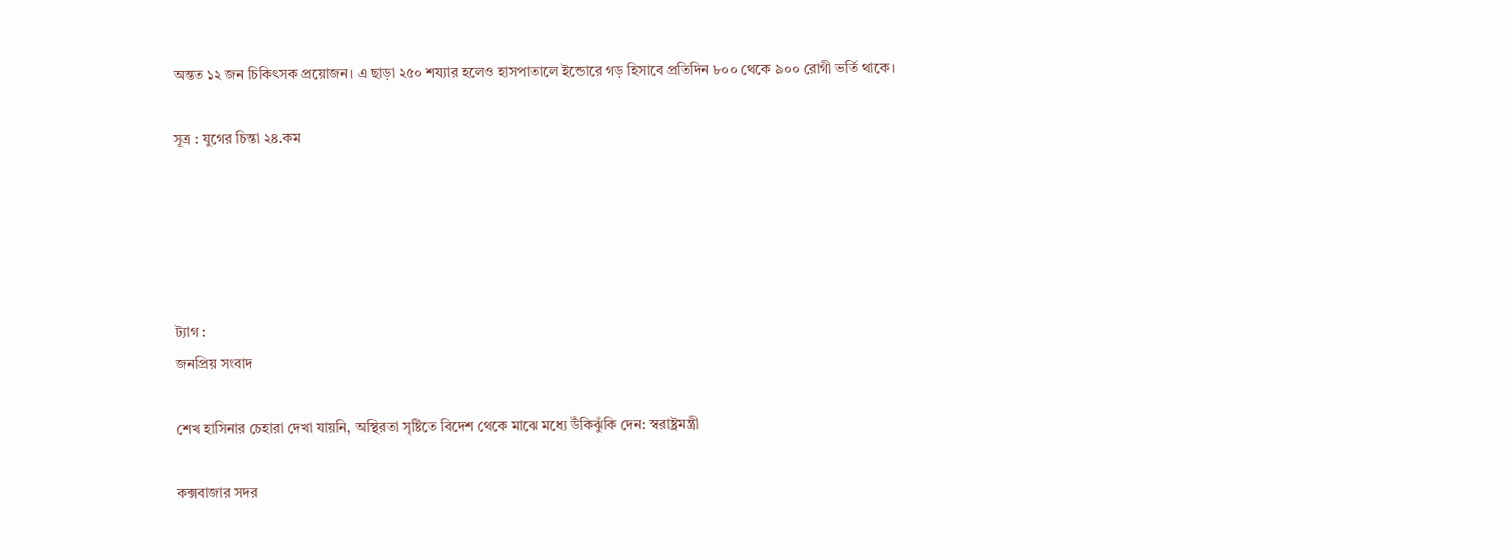অন্তত ১২ জন চিকিৎসক প্রয়োজন। এ ছাড়া ২৫০ শয্যার হলেও হাসপাতালে ইন্ডোরে গড় হিসাবে প্রতিদিন ৮০০ থেকে ৯০০ রোগী ভর্তি থাকে।

সূত্র : যুগের চিন্তা ২৪.কম





ট্যাগ :
জনপ্রিয় সংবাদ

শেখ হাসিনার চেহারা দেখা যায়নি, অস্থিরতা সৃষ্টিতে বিদেশ থেকে মাঝে মধ্যে উঁকিঝুঁকি দেন: স্বরাষ্ট্রমন্ত্রী

কক্সবাজার সদর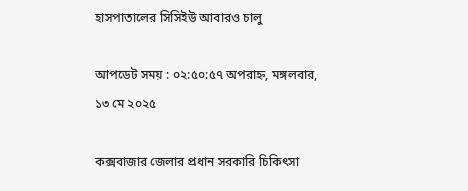হাসপাতালের সিসিইউ আবারও চালু

আপডেট সময় : ০২:৫০:৫৭ অপরাহ্ন, মঙ্গলবার, ১৩ মে ২০২৫

কক্সবাজার জেলার প্রধান সরকারি চিকিৎসা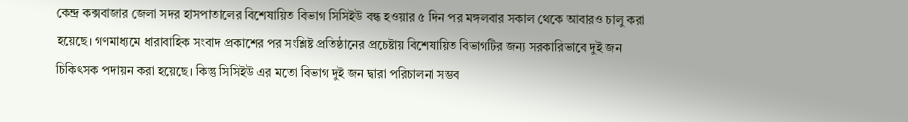কেন্দ্র কক্সবাজার জেলা সদর হাসপাতালের বিশেষায়িত বিভাগ সিসিইউ বন্ধ হওয়ার ৫ দিন পর মঙ্গলবার সকাল থেকে আবারও চালু করা হয়েছে। গণমাধ্যমে ধারাবাহিক সংবাদ প্রকাশের পর সংশ্লিষ্ট প্রতিষ্ঠানের প্রচেষ্টায় বিশেষায়িত বিভাগটির জন্য সরকারিভাবে দুই জন চিকিৎসক পদায়ন করা হয়েছে। কিন্তু সিসিইউ এর মতো বিভাগ দুই জন দ্বারা পরিচালনা সম্ভব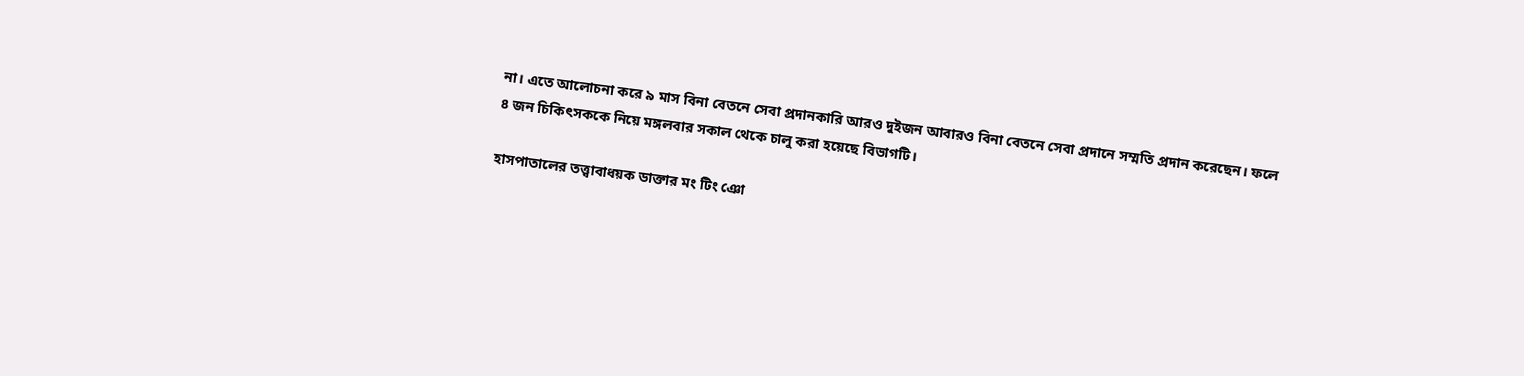না। এতে আলোচনা করে ৯ মাস বিনা বেতনে সেবা প্রদানকারি আরও দুইজন আবারও বিনা বেতনে সেবা প্রদানে সম্মতি প্রদান করেছেন। ফলে ৪ জন চিকিৎসককে নিয়ে মঙ্গলবার সকাল থেকে চালু করা হয়েছে বিভাগটি।

হাসপাতালের তত্ত্বাবাধয়ক ডাক্তার মং টিং ঞো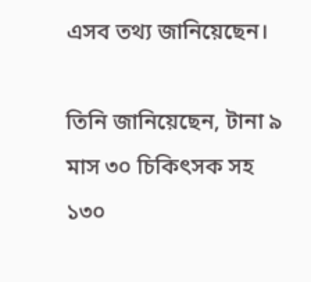এসব তথ্য জানিয়েছেন।

তিনি জানিয়েছেন, টানা ৯ মাস ৩০ চিকিৎসক সহ ১৩০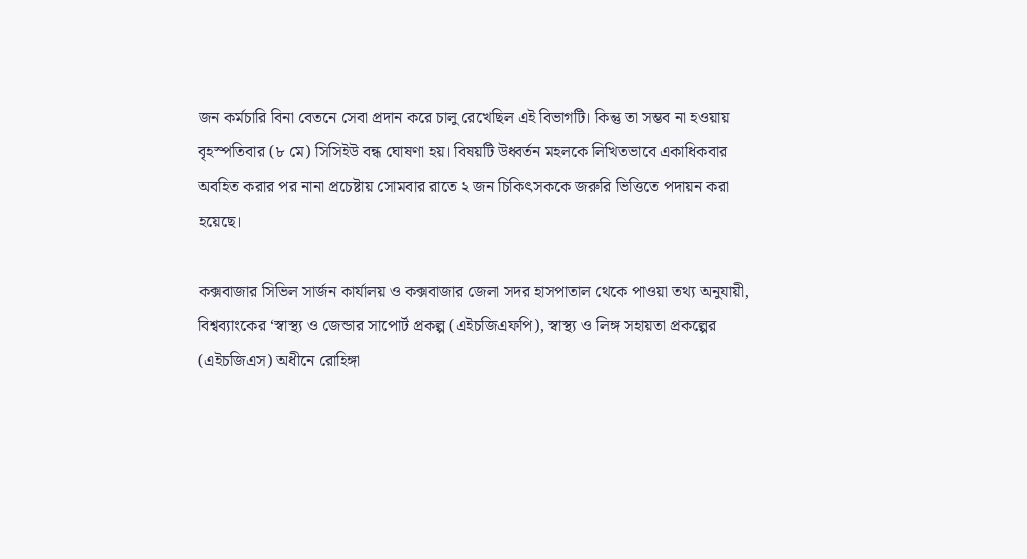জন কর্মচারি বিনা বেতনে সেবা প্রদান করে চালু রেখেছিল এই বিভাগটি। কিন্তু তা সম্ভব না হওয়ায় বৃহস্পতিবার (৮ মে) সিসিইউ বন্ধ ঘোষণা হয়। বিষয়টি উধ্বর্তন মহলকে লিখিতভাবে একাধিকবার অবহিত করার পর নানা প্রচেষ্টায় সোমবার রাতে ২ জন চিকিৎসককে জরুরি ভিত্তিতে পদায়ন করা হয়েছে।

কক্সবাজার সিভিল সার্জন কার্যালয় ও কক্সবাজার জেলা সদর হাসপাতাল থেকে পাওয়া তথ্য অনুযায়ী, বিশ্বব্যাংকের ‘স্বাস্থ্য ও জেন্ডার সাপোর্ট প্রকল্প (এইচজিএফপি), স্বাস্থ্য ও লিঙ্গ সহায়তা প্রকল্পের (এইচজিএস) অধীনে রোহিঙ্গা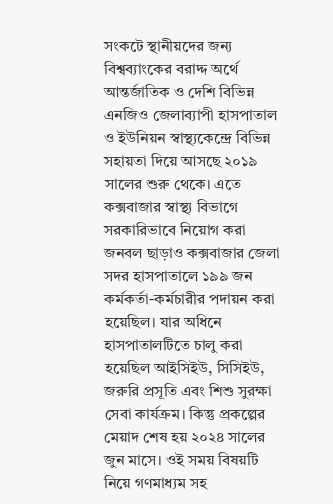সংকটে স্থানীয়দের জন্য বিশ্বব্যাংকের বরাদ্দ অর্থে আন্তর্জাতিক ও দেশি বিভিন্ন এনজিও জেলাব্যাপী হাসপাতাল ও ইউনিয়ন স্বাস্থ্যকেন্দ্রে বিভিন্ন সহায়তা দিয়ে আসছে ২০১৯ সালের শুরু থেকে। এতে কক্সবাজার স্বাস্থ্য বিভাগে সরকারিভাবে নিয়োগ করা জনবল ছাড়াও কক্সবাজার জেলা সদর হাসপাতালে ১৯৯ জন কর্মকর্তা-কর্মচারীর পদায়ন করা হয়েছিল। যার অধিনে হাসপাতালটিতে চালু করা হয়েছিল আইসিইউ, সিসিইউ, জরুরি প্রসূতি এবং শিশু সুরক্ষা সেবা কার্যক্রম। কিন্তু প্রকল্পের মেয়াদ শেষ হয় ২০২৪ সালের জুন মাসে। ওই সময় বিষয়টি নিয়ে গণমাধ্যম সহ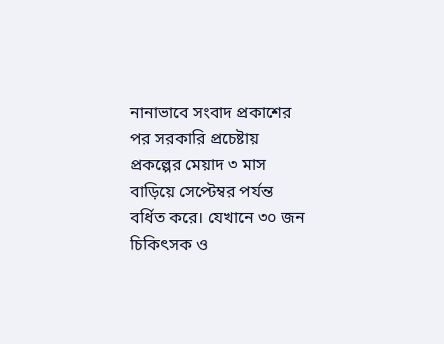নানাভাবে সংবাদ প্রকাশের পর সরকারি প্রচেষ্টায় প্রকল্পের মেয়াদ ৩ মাস বাড়িয়ে সেপ্টেম্বর পর্যন্ত বর্ধিত করে। যেখানে ৩০ জন চিকিৎসক ও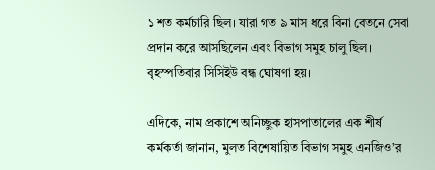১ শত কর্মচারি ছিল। যারা গত ৯ মাস ধরে বিনা বেতনে সেবা প্রদান করে আসছিলেন এবং বিভাগ সমুহ চালু ছিল। বৃহস্পতিবার সিসিইউ বন্ধ ঘোষণা হয়।

এদিকে, নাম প্রকাশে অনিচ্ছুক হাসপাতালের এক শীর্ষ কর্মকর্তা জানান, মুলত বিশেষায়িত বিভাগ সমুহ এনজিও’র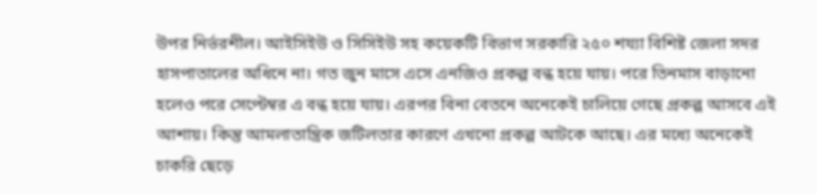উপর নির্ভরশীল। আইসিইউ ও সিসিইউ সহ কয়েকটি বিভাগ সরকারি ২৫০ শয্যা বিশিষ্ট জেলা সদর হাসপাতালের অধিনে না। গত জুন মাসে এসে এনজিও প্রকল্প বন্ধ হয়ে যায়। পরে তিনমাস বাড়ানো হলেও পরে সেপ্টেম্বর এ বন্ধ হয়ে যায়। এরপর বিনা বেতনে অনেকেই চালিয়ে গেছে প্রকল্প আসবে এই আশায়। কিন্তু আমলাতান্ত্রিক জটিলতার কারণে এখনো প্রকল্প আটকে আছে। এর মধ্যে অনেকেই চাকরি ছেড়ে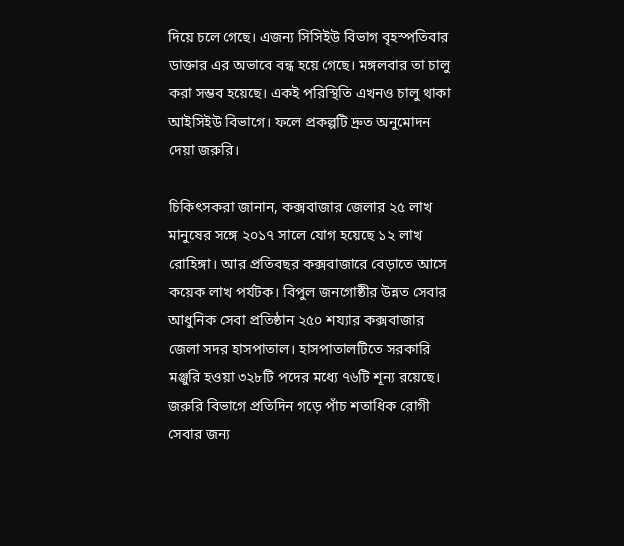দিয়ে চলে গেছে। এজন্য সিসিইউ বিভাগ বৃহস্পতিবার ডাক্তার এর অভাবে বন্ধ হয়ে গেছে। মঙ্গলবার তা চালু করা সম্ভব হয়েছে। একই পরিস্থিতি এখনও চালু থাকা আইসিইউ বিভাগে। ফলে প্রকল্পটি দ্রুত অনুমোদন দেয়া জরুরি।

চিকিৎসকরা জানান, কক্সবাজার জেলার ২৫ লাখ মানুষের সঙ্গে ২০১৭ সালে যোগ হয়েছে ১২ লাখ রোহিঙ্গা। আর প্রতিবছর কক্সবাজারে বেড়াতে আসে কয়েক লাখ পর্যটক। বিপুল জনগোষ্ঠীর উন্নত সেবার আধুনিক সেবা প্রতিষ্ঠান ২৫০ শয্যার কক্সবাজার জেলা সদর হাসপাতাল। হাসপাতালটিতে সরকারি মঞ্জুরি হওয়া ৩২৮টি পদের মধ্যে ৭৬টি শূন্য রয়েছে। জরুরি বিভাগে প্রতিদিন গড়ে পাঁচ শতাধিক রোগী সেবার জন্য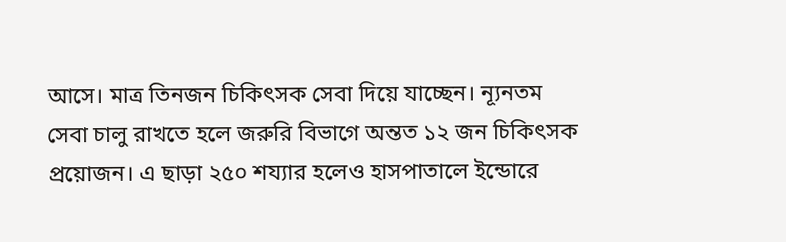আসে। মাত্র তিনজন চিকিৎসক সেবা দিয়ে যাচ্ছেন। ন্যূনতম সেবা চালু রাখতে হলে জরুরি বিভাগে অন্তত ১২ জন চিকিৎসক প্রয়োজন। এ ছাড়া ২৫০ শয্যার হলেও হাসপাতালে ইন্ডোরে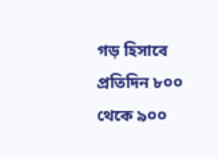গড় হিসাবে প্রতিদিন ৮০০ থেকে ৯০০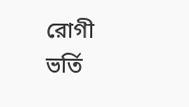রোগী ভর্তি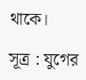থাকে।

সূত্র : যুগের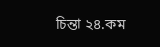চিন্তা ২৪.কম